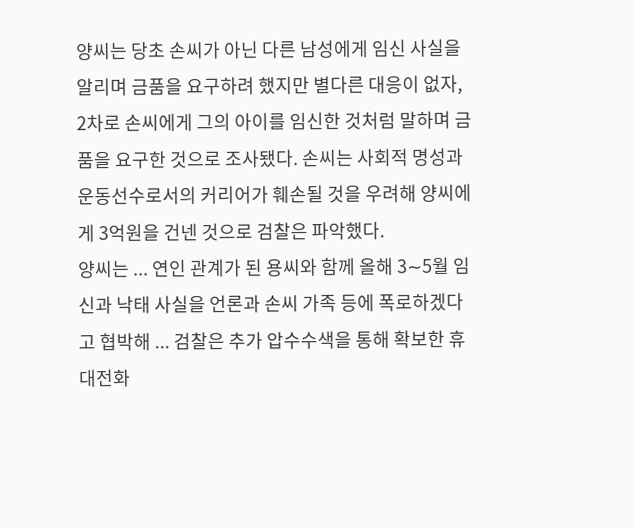양씨는 당초 손씨가 아닌 다른 남성에게 임신 사실을 알리며 금품을 요구하려 했지만 별다른 대응이 없자, 2차로 손씨에게 그의 아이를 임신한 것처럼 말하며 금품을 요구한 것으로 조사됐다. 손씨는 사회적 명성과 운동선수로서의 커리어가 훼손될 것을 우려해 양씨에게 3억원을 건넨 것으로 검찰은 파악했다.
양씨는 ... 연인 관계가 된 용씨와 함께 올해 3∼5월 임신과 낙태 사실을 언론과 손씨 가족 등에 폭로하겠다고 협박해 ... 검찰은 추가 압수수색을 통해 확보한 휴대전화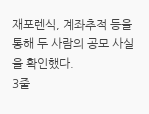재포렌식, 계좌추적 등을 통해 두 사람의 공모 사실을 확인했다.
3줄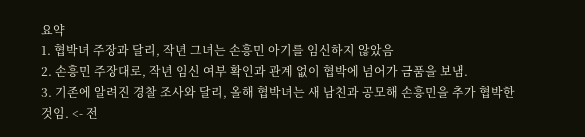요약
1. 협박녀 주장과 달리, 작년 그녀는 손흥민 아기를 임신하지 않았음
2. 손흥민 주장대로, 작년 임신 여부 확인과 관계 없이 협박에 넘어가 금품을 보냄.
3. 기존에 알려진 경찰 조사와 달리, 올해 협박녀는 새 남친과 공모해 손흥민을 추가 협박한 것임. <- 전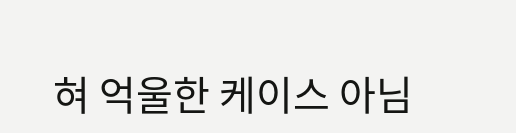혀 억울한 케이스 아님